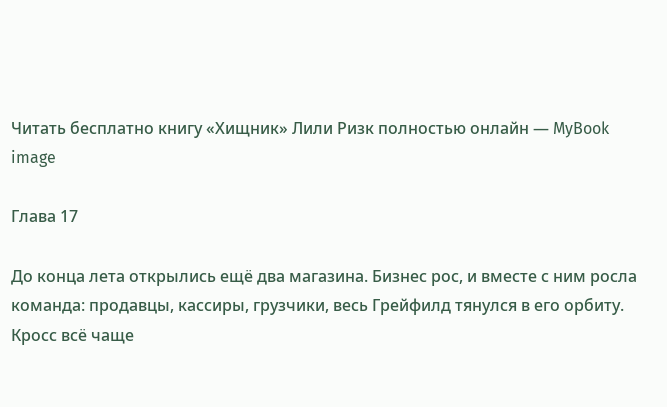Читать бесплатно книгу «Хищник» Лили Ризк полностью онлайн — MyBook
image

Глава 17

До конца лета открылись ещё два магазина. Бизнес рос, и вместе с ним росла команда: продавцы, кассиры, грузчики, весь Грейфилд тянулся в его орбиту. Кросс всё чаще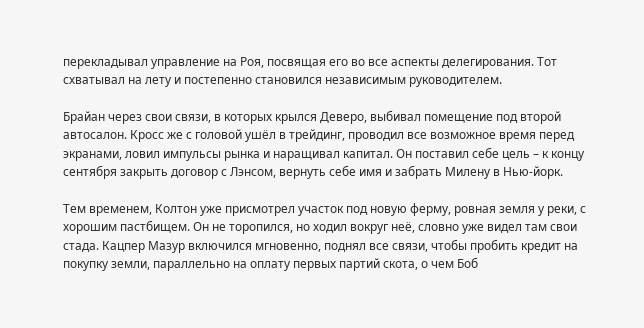перекладывал управление на Роя, посвящая его во все аспекты делегирования. Тот схватывал на лету и постепенно становился независимым руководителем.

Брайан через свои связи, в которых крылся Деверо, выбивал помещение под второй автосалон. Кросс же с головой ушёл в трейдинг, проводил все возможное время перед экранами, ловил импульсы рынка и наращивал капитал. Он поставил себе цель – к концу сентября закрыть договор с Лэнсом, вернуть себе имя и забрать Милену в Нью-йорк.

Тем временем, Колтон уже присмотрел участок под новую ферму, ровная земля у реки, с хорошим пастбищем. Он не торопился, но ходил вокруг неё, словно уже видел там свои стада. Кацпер Мазур включился мгновенно, поднял все связи, чтобы пробить кредит на покупку земли, параллельно на оплату первых партий скота, о чем Боб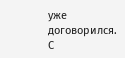уже договорился. С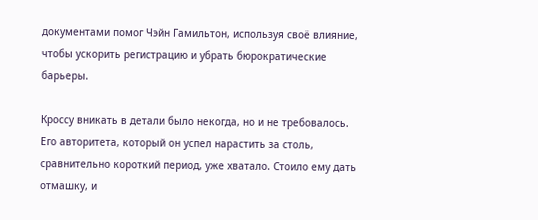документами помог Чэйн Гамильтон, используя своё влияние, чтобы ускорить регистрацию и убрать бюрократические барьеры.

Кроссу вникать в детали было некогда, но и не требовалось. Его авторитета, который он успел нарастить за столь, сравнительно короткий период, уже хватало. Стоило ему дать отмашку, и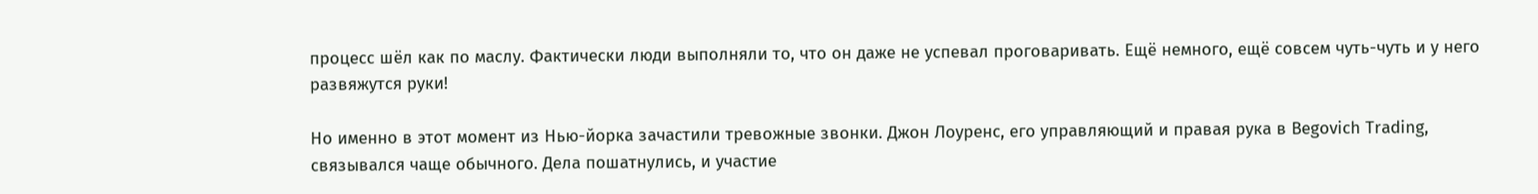процесс шёл как по маслу. Фактически люди выполняли то, что он даже не успевал проговаривать. Ещё немного, ещё совсем чуть-чуть и у него развяжутся руки!

Но именно в этот момент из Нью-йорка зачастили тревожные звонки. Джон Лоуренс, его управляющий и правая рука в Begovich Trading, связывался чаще обычного. Дела пошатнулись, и участие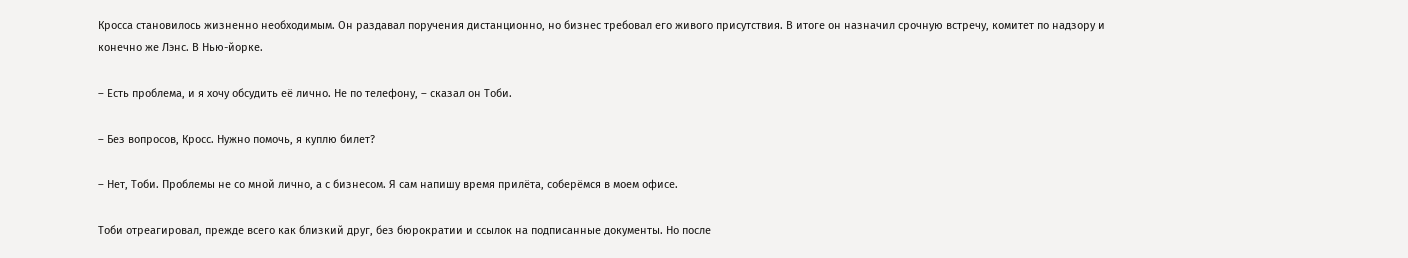Кросса становилось жизненно необходимым. Он раздавал поручения дистанционно, но бизнес требовал его живого присутствия. В итоге он назначил срочную встречу, комитет по надзору и конечно же Лэнс. В Нью-йорке.

– Есть проблема, и я хочу обсудить её лично. Не по телефону, – сказал он Тоби.

– Без вопросов, Кросс. Нужно помочь, я куплю билет?

– Нет, Тоби. Проблемы не со мной лично, а с бизнесом. Я сам напишу время прилёта, соберёмся в моем офисе.

Тоби отреагировал, прежде всего как близкий друг, без бюрократии и ссылок на подписанные документы. Но после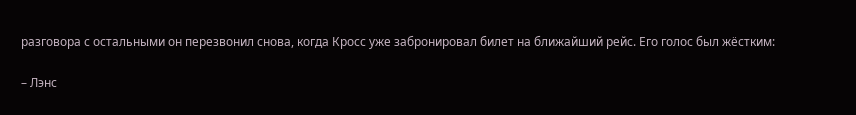разговора с остальными он перезвонил снова, когда Кросс уже забронировал билет на ближайший рейс. Его голос был жёстким:

– Лэнс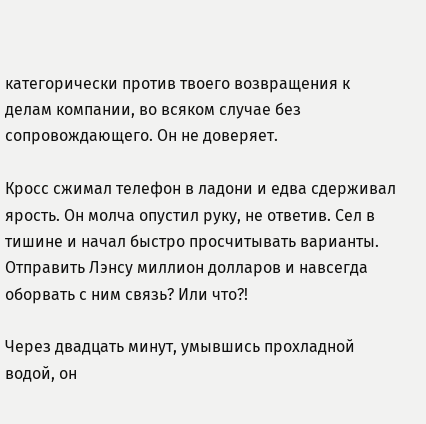категорически против твоего возвращения к делам компании, во всяком случае без сопровождающего. Он не доверяет.

Кросс сжимал телефон в ладони и едва сдерживал ярость. Он молча опустил руку, не ответив. Сел в тишине и начал быстро просчитывать варианты. Отправить Лэнсу миллион долларов и навсегда оборвать с ним связь? Или что?!

Через двадцать минут, умывшись прохладной водой, он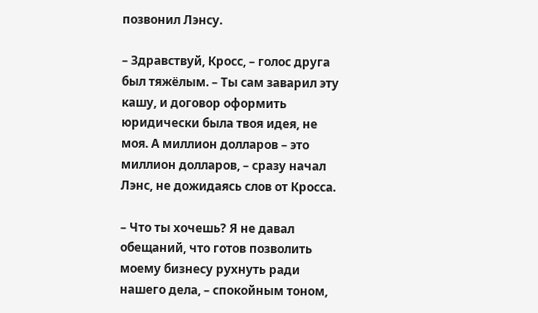позвонил Лэнсу.

– Здравствуй, Кросс, – голос друга был тяжёлым. – Ты сам заварил эту кашу, и договор оформить юридически была твоя идея, не моя. А миллион долларов – это миллион долларов, – сразу начал Лэнс, не дожидаясь слов от Кросса.

– Что ты хочешь? Я не давал обещаний, что готов позволить моему бизнесу рухнуть ради нашего дела, – спокойным тоном,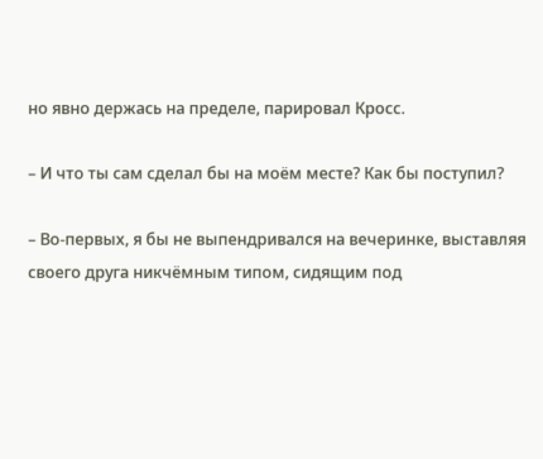но явно держась на пределе, парировал Кросс.

– И что ты сам сделал бы на моём месте? Как бы поступил?

– Во-первых, я бы не выпендривался на вечеринке, выставляя своего друга никчёмным типом, сидящим под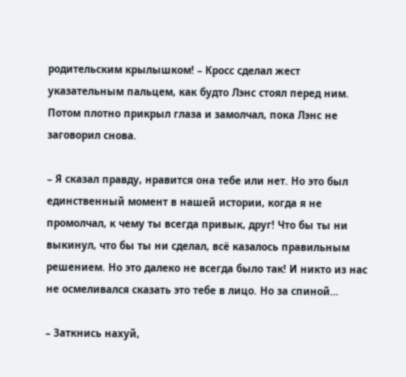родительским крылышком! – Кросс сделал жест указательным пальцем, как будто Лэнс стоял перед ним. Потом плотно прикрыл глаза и замолчал, пока Лэнс не заговорил снова.

– Я сказал правду, нравится она тебе или нет. Но это был единственный момент в нашей истории, когда я не промолчал, к чему ты всегда привык, друг! Что бы ты ни выкинул, что бы ты ни сделал, всё казалось правильным решением. Но это далеко не всегда было так! И никто из нас не осмеливался сказать это тебе в лицо. Но за спиной…

– Заткнись нахуй,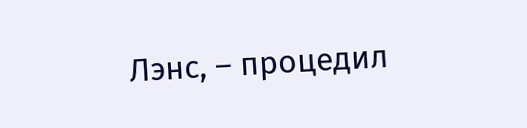Лэнс, – процедил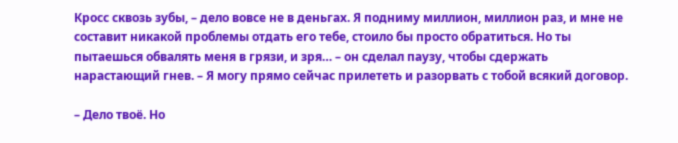Кросс сквозь зубы, – дело вовсе не в деньгах. Я подниму миллион, миллион раз, и мне не составит никакой проблемы отдать его тебе, стоило бы просто обратиться. Но ты пытаешься обвалять меня в грязи, и зря… – он сделал паузу, чтобы сдержать нарастающий гнев. – Я могу прямо сейчас прилететь и разорвать с тобой всякий договор.

– Дело твоё. Но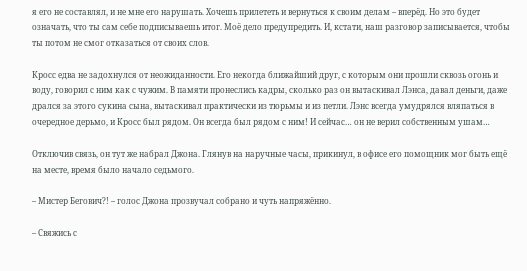я его не составлял, и не мне его нарушать. Хочешь прилететь и вернуться к своим делам – вперёд. Но это будет означать, что ты сам себе подписываешь итог. Моё дело предупредить. И, кстати, наш разговор записывается, чтобы ты потом не смог отказаться от своих слов.

Кросс едва не задохнулся от неожиданности. Его некогда ближайший друг, с которым они прошли сквозь огонь и воду, говорил с ним как с чужим. В памяти пронеслись кадры, сколько раз он вытаскивал Лэнса, давал деньги, даже дрался за этого сукина сына, вытаскивал практически из тюрьмы и из петли. Лэнс всегда умудрялся вляпаться в очередное дерьмо, и Кросс был рядом. Он всегда был рядом с ним! И сейчас… он не верил собственным ушам…

Отключив связь, он тут же набрал Джона. Глянув на наручные часы, прикинул, в офисе его помощник мог быть ещё на месте, время было начало седьмого.

– Мистер Бегович?! – голос Джона прозвучал собрано и чуть напряжённо.

– Свяжись с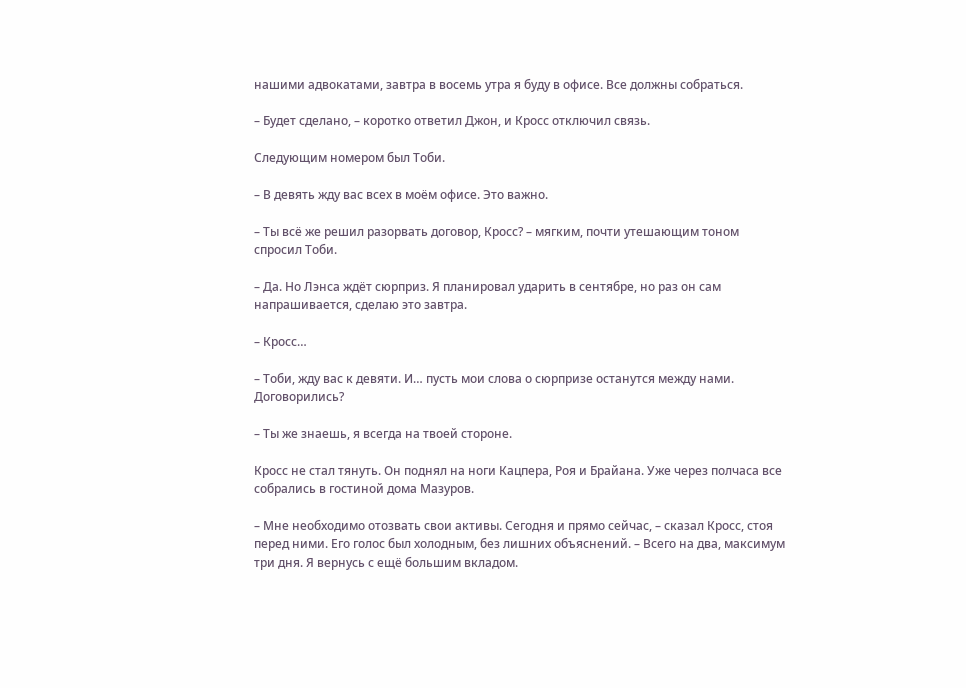нашими адвокатами, завтра в восемь утра я буду в офисе. Все должны собраться.

– Будет сделано, – коротко ответил Джон, и Кросс отключил связь.

Следующим номером был Тоби.

– В девять жду вас всех в моём офисе. Это важно.

– Ты всё же решил разорвать договор, Кросс? – мягким, почти утешающим тоном спросил Тоби.

– Да. Но Лэнса ждёт сюрприз. Я планировал ударить в сентябре, но раз он сам напрашивается, сделаю это завтра.

– Кросс…

– Тоби, жду вас к девяти. И… пусть мои слова о сюрпризе останутся между нами. Договорились?

– Ты же знаешь, я всегда на твоей стороне.

Кросс не стал тянуть. Он поднял на ноги Кацпера, Роя и Брайана. Уже через полчаса все собрались в гостиной дома Мазуров.

– Мне необходимо отозвать свои активы. Сегодня и прямо сейчас, – сказал Кросс, стоя перед ними. Его голос был холодным, без лишних объяснений. – Всего на два, максимум три дня. Я вернусь с ещё большим вкладом.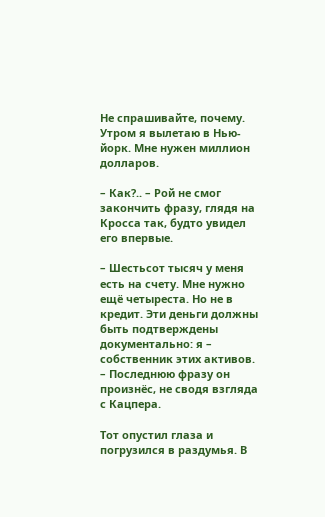Не спрашивайте, почему. Утром я вылетаю в Нью-йорк. Мне нужен миллион долларов.

– Как?.. – Рой не смог закончить фразу, глядя на Кросса так, будто увидел его впервые.

– Шестьсот тысяч у меня есть на счету. Мне нужно ещё четыреста. Но не в кредит. Эти деньги должны быть подтверждены документально: я – собственник этих активов. – Последнюю фразу он произнёс, не сводя взгляда с Кацпера.

Тот опустил глаза и погрузился в раздумья. В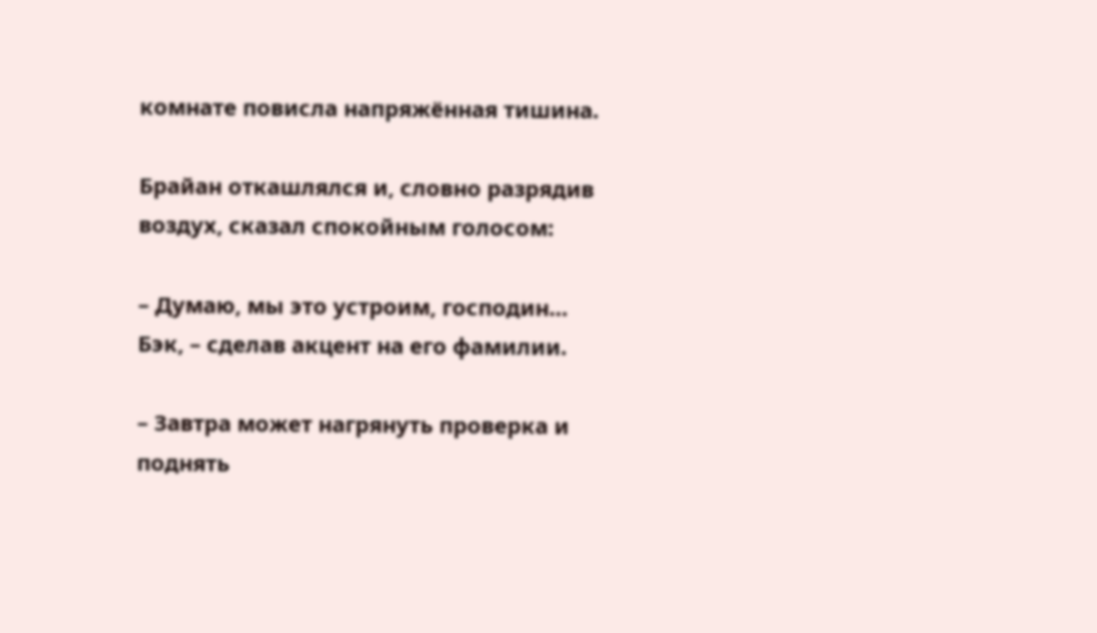комнате повисла напряжённая тишина.

Брайан откашлялся и, словно разрядив воздух, сказал спокойным голосом:

– Думаю, мы это устроим, господин… Бэк, – сделав акцент на его фамилии.

– Завтра может нагрянуть проверка и поднять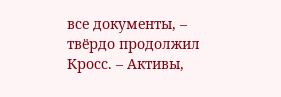все документы, – твёрдо продолжил Кросс. – Активы,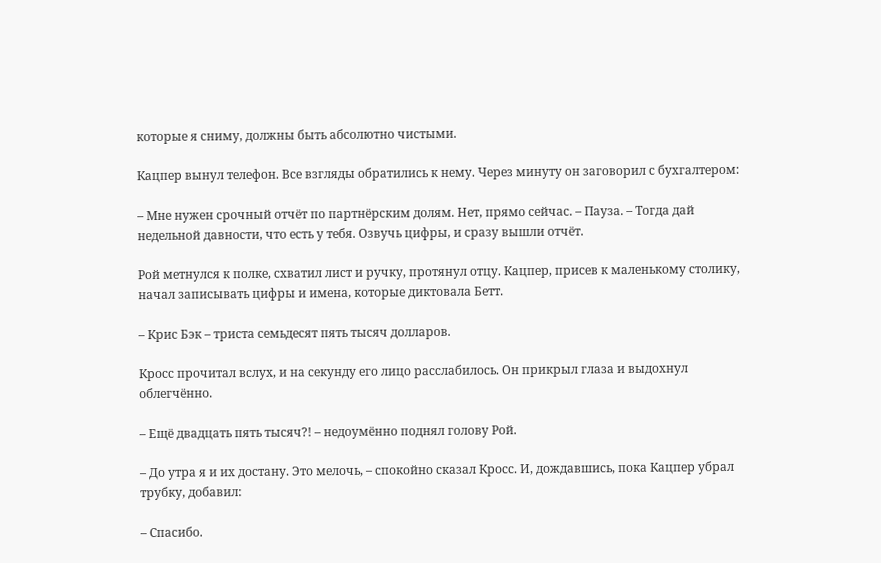которые я сниму, должны быть абсолютно чистыми.

Кацпер вынул телефон. Все взгляды обратились к нему. Через минуту он заговорил с бухгалтером:

– Мне нужен срочный отчёт по партнёрским долям. Нет, прямо сейчас. – Пауза. – Тогда дай недельной давности, что есть у тебя. Озвучь цифры, и сразу вышли отчёт.

Рой метнулся к полке, схватил лист и ручку, протянул отцу. Кацпер, присев к маленькому столику, начал записывать цифры и имена, которые диктовала Бетт.

– Крис Бэк – триста семьдесят пять тысяч долларов.

Кросс прочитал вслух, и на секунду его лицо расслабилось. Он прикрыл глаза и выдохнул облегчённо.

– Ещё двадцать пять тысяч?! – недоумённо поднял голову Рой.

– До утра я и их достану. Это мелочь, – спокойно сказал Кросс. И, дождавшись, пока Кацпер убрал трубку, добавил:

– Спасибо.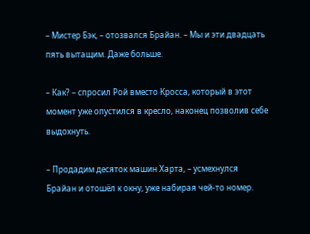– Мистер Бэк, – отозвался Брайан. – Мы и эти двадцать пять вытащим. Даже больше.

– Как? – спросил Рой вместо Кросса, который в этот момент уже опустился в кресло, наконец позволив себе выдохнуть.

– Продадим десяток машин Харта, – усмехнулся Брайан и отошёл к окну, уже набирая чей-то номер.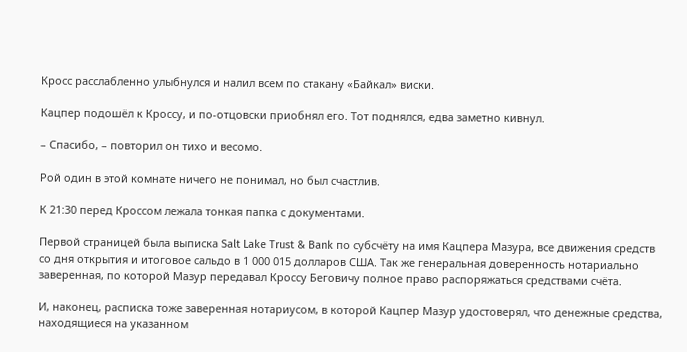Кросс расслабленно улыбнулся и налил всем по стакану «Байкал» виски.

Кацпер подошёл к Кроссу, и по-отцовски приобнял его. Тот поднялся, едва заметно кивнул.

– Спасибо, – повторил он тихо и весомо.

Рой один в этой комнате ничего не понимал, но был счастлив.

К 21:30 перед Кроссом лежала тонкая папка с документами.

Первой страницей была выписка Salt Lake Trust & Bank по субсчёту на имя Кацпера Мазура, все движения средств со дня открытия и итоговое сальдо в 1 000 015 долларов США. Так же генеральная доверенность нотариально заверенная, по которой Мазур передавал Кроссу Беговичу полное право распоряжаться средствами счёта.

И, наконец, расписка тоже заверенная нотариусом, в которой Кацпер Мазур удостоверял, что денежные средства, находящиеся на указанном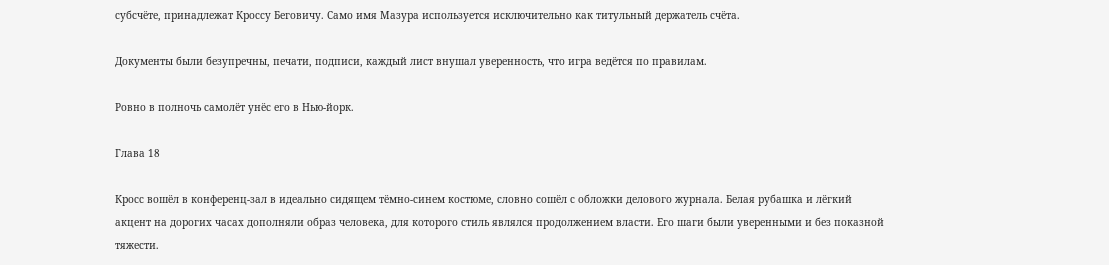субсчёте, принадлежат Кроссу Беговичу. Само имя Мазура используется исключительно как титульный держатель счёта.

Документы были безупречны, печати, подписи, каждый лист внушал уверенность, что игра ведётся по правилам.

Ровно в полночь самолёт унёс его в Нью-йорк.

Глава 18

Кросс вошёл в конференц-зал в идеально сидящем тёмно-синем костюме, словно сошёл с обложки делового журнала. Белая рубашка и лёгкий акцент на дорогих часах дополняли образ человека, для которого стиль являлся продолжением власти. Его шаги были уверенными и без показной тяжести.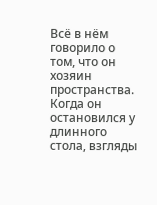Всё в нём говорило о том, что он хозяин пространства. Когда он остановился у длинного стола, взгляды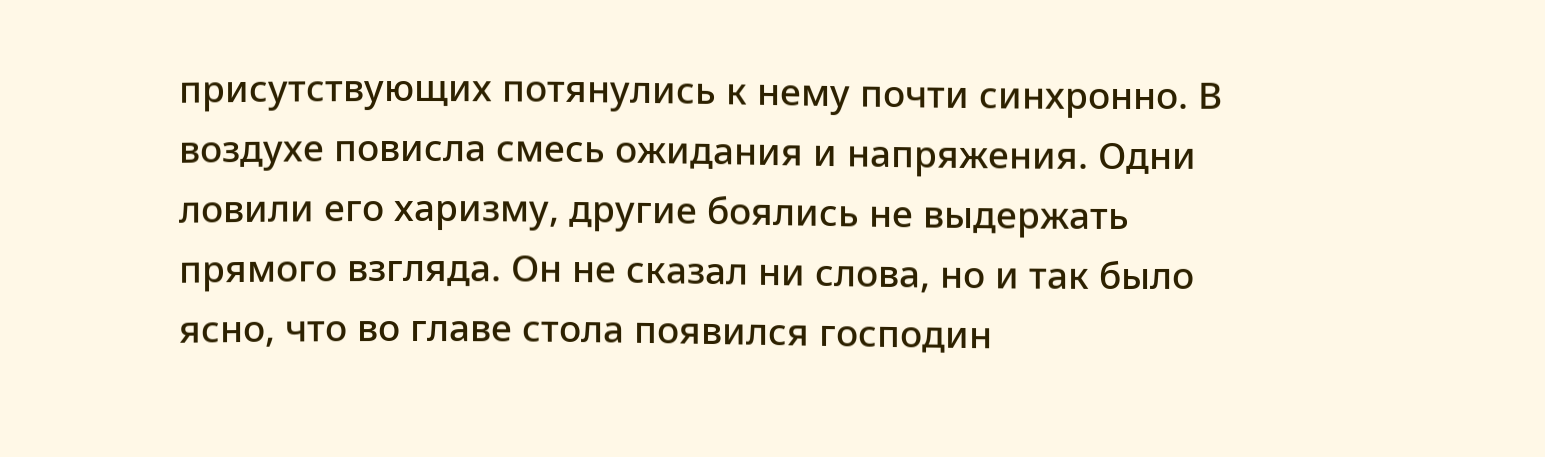присутствующих потянулись к нему почти синхронно. В воздухе повисла смесь ожидания и напряжения. Одни ловили его харизму, другие боялись не выдержать прямого взгляда. Он не сказал ни слова, но и так было ясно, что во главе стола появился господин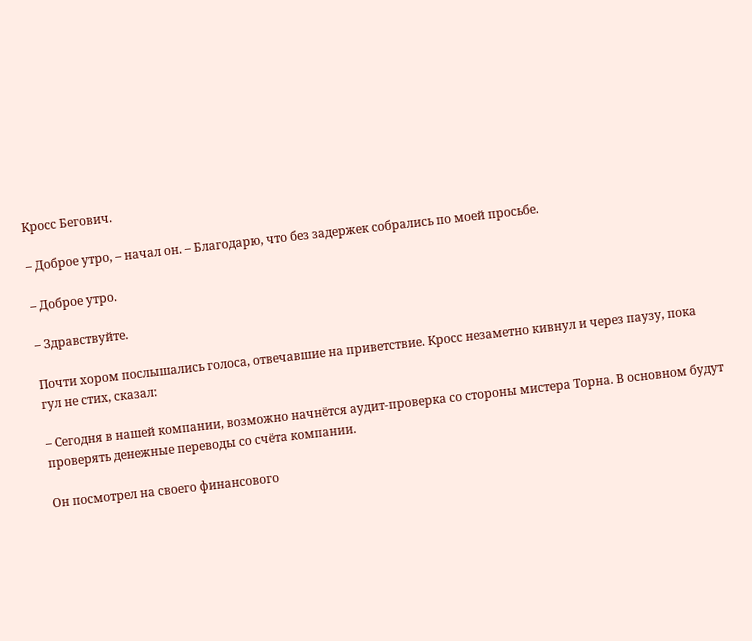Кросс Бегович.

– Доброе утро, – начал он. – Благодарю, что без задержек собрались по моей просьбе.

– Доброе утро.

– Здравствуйте.

Почти хором послышались голоса, отвечавшие на приветствие. Кросс незаметно кивнул и через паузу, пока гул не стих, сказал:

– Сегодня в нашей компании, возможно начнётся аудит-проверка со стороны мистера Торна. В основном будут проверять денежные переводы со счёта компании.

Он посмотрел на своего финансового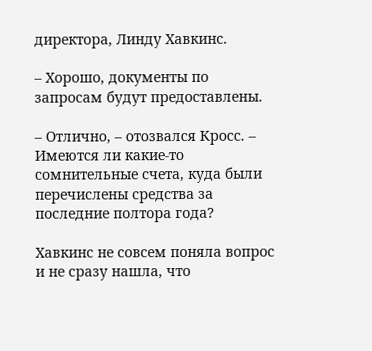директора, Линду Хавкинс.

– Хорошо, документы по запросам будут предоставлены.

– Отлично, – отозвался Кросс. – Имеются ли какие-то сомнительные счета, куда были перечислены средства за последние полтора года?

Хавкинс не совсем поняла вопрос и не сразу нашла, что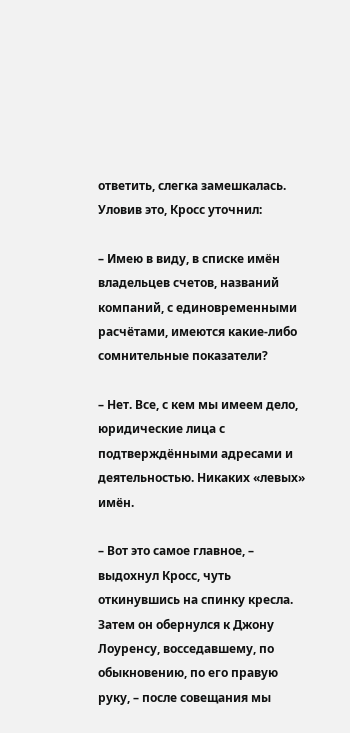ответить, слегка замешкалась. Уловив это, Кросс уточнил:

– Имею в виду, в списке имён владельцев счетов, названий компаний, с единовременными расчётами, имеются какие-либо сомнительные показатели?

– Нет. Все, с кем мы имеем дело, юридические лица с подтверждёнными адресами и деятельностью. Никаких «левых» имён.

– Вот это самое главное, – выдохнул Кросс, чуть откинувшись на спинку кресла. Затем он обернулся к Джону Лоуренсу, восседавшему, по обыкновению, по его правую руку, – после совещания мы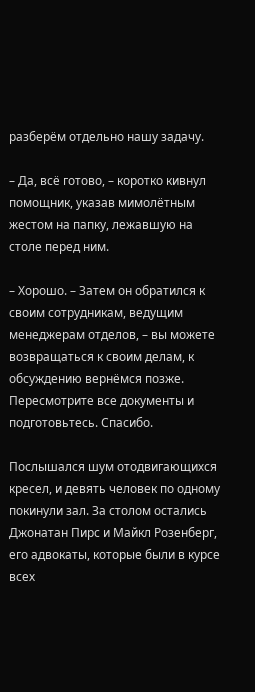разберём отдельно нашу задачу.

– Да, всё готово, – коротко кивнул помощник, указав мимолётным жестом на папку, лежавшую на столе перед ним.

– Хорошо. – Затем он обратился к своим сотрудникам, ведущим менеджерам отделов, – вы можете возвращаться к своим делам, к обсуждению вернёмся позже. Пересмотрите все документы и подготовьтесь. Спасибо.

Послышался шум отодвигающихся кресел, и девять человек по одному покинули зал. За столом остались Джонатан Пирс и Майкл Розенберг, его адвокаты, которые были в курсе всех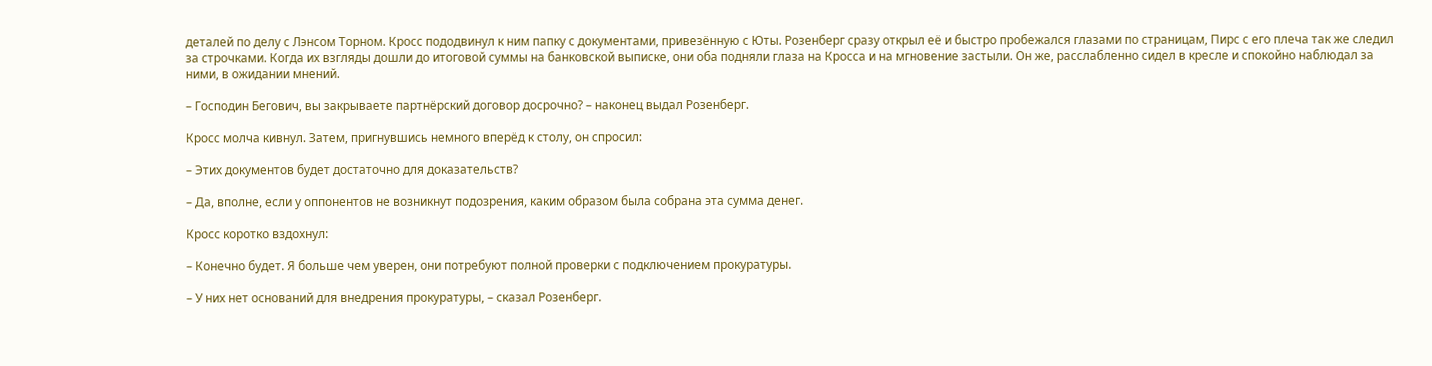деталей по делу с Лэнсом Торном. Кросс пододвинул к ним папку с документами, привезённую с Юты. Розенберг сразу открыл её и быстро пробежался глазами по страницам, Пирс с его плеча так же следил за строчками. Когда их взгляды дошли до итоговой суммы на банковской выписке, они оба подняли глаза на Кросса и на мгновение застыли. Он же, расслабленно сидел в кресле и спокойно наблюдал за ними, в ожидании мнений.

– Господин Бегович, вы закрываете партнёрский договор досрочно? – наконец выдал Розенберг.

Кросс молча кивнул. Затем, пригнувшись немного вперёд к столу, он спросил:

– Этих документов будет достаточно для доказательств?

– Да, вполне, если у оппонентов не возникнут подозрения, каким образом была собрана эта сумма денег.

Кросс коротко вздохнул:

– Конечно будет. Я больше чем уверен, они потребуют полной проверки с подключением прокуратуры.

– У них нет оснований для внедрения прокуратуры, – сказал Розенберг.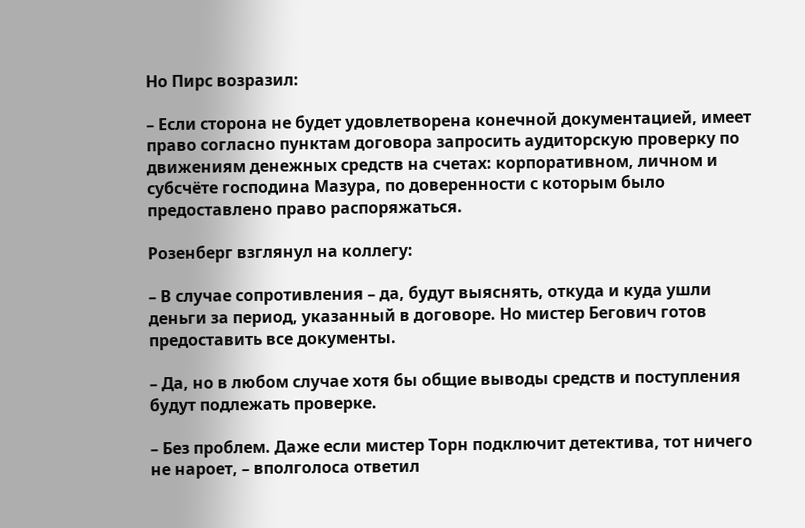Но Пирс возразил:

– Если сторона не будет удовлетворена конечной документацией, имеет право согласно пунктам договора запросить аудиторскую проверку по движениям денежных средств на счетах: корпоративном, личном и субсчёте господина Мазура, по доверенности с которым было предоставлено право распоряжаться.

Розенберг взглянул на коллегу:

– В случае сопротивления – да, будут выяснять, откуда и куда ушли деньги за период, указанный в договоре. Но мистер Бегович готов предоставить все документы.

– Да, но в любом случае хотя бы общие выводы средств и поступления будут подлежать проверке.

– Без проблем. Даже если мистер Торн подключит детектива, тот ничего не нароет, – вполголоса ответил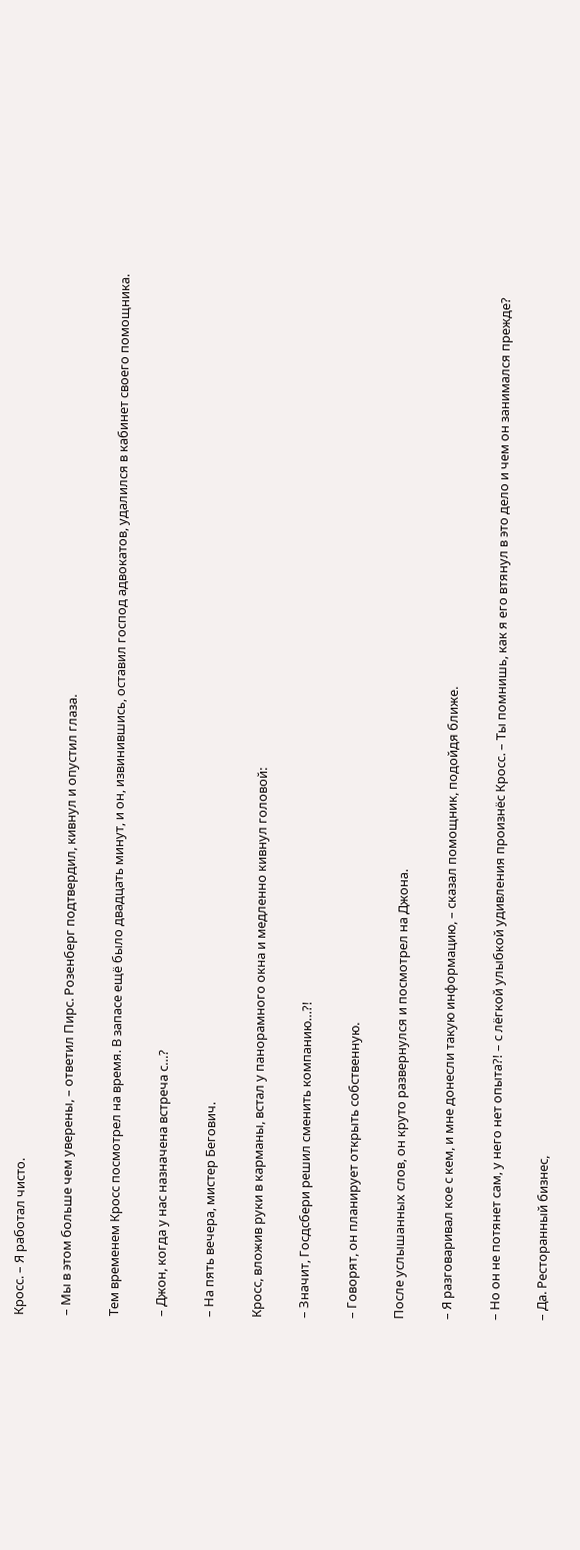Кросс. – Я работал чисто.

– Мы в этом больше чем уверены, – ответил Пирс. Розенберг подтвердил, кивнул и опустил глаза.

Тем временем Кросс посмотрел на время. В запасе ещё было двадцать минут, и он, извинившись, оставил господ адвокатов, удалился в кабинет своего помощника.

– Джон, когда у нас назначена встреча с…?

– На пять вечера, мистер Бегович.

Кросс, вложив руки в карманы, встал у панорамного окна и медленно кивнул головой:

– Значит, Госдсбери решил сменить компанию…?!

– Говорят, он планирует открыть собственную.

После услышанных слов, он круто развернулся и посмотрел на Джона.

– Я разговаривал кое с кем, и мне донесли такую информацию, – сказал помощник, подойдя ближе.

– Но он не потянет сам, у него нет опыта?! – с лёгкой улыбкой удивления произнёс Кросс. – Ты помнишь, как я его втянул в это дело и чем он занимался прежде?

– Да. Ресторанный бизнес,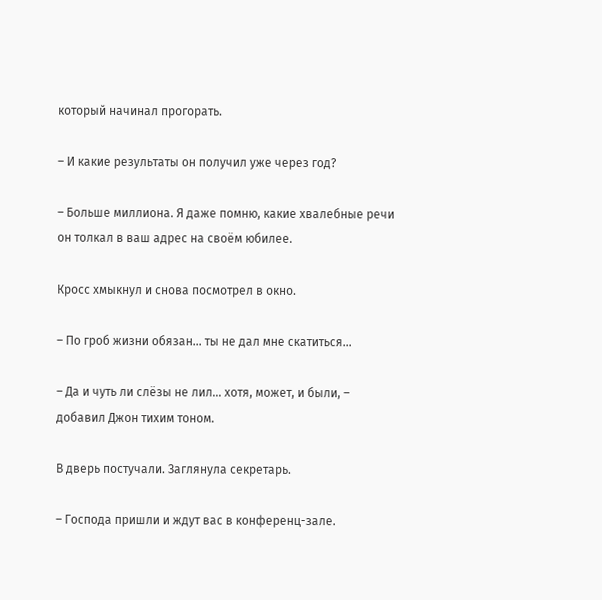который начинал прогорать.

– И какие результаты он получил уже через год?

– Больше миллиона. Я даже помню, какие хвалебные речи он толкал в ваш адрес на своём юбилее.

Кросс хмыкнул и снова посмотрел в окно.

– По гроб жизни обязан… ты не дал мне скатиться…

– Да и чуть ли слёзы не лил… хотя, может, и были, – добавил Джон тихим тоном.

В дверь постучали. Заглянула секретарь.

– Господа пришли и ждут вас в конференц-зале.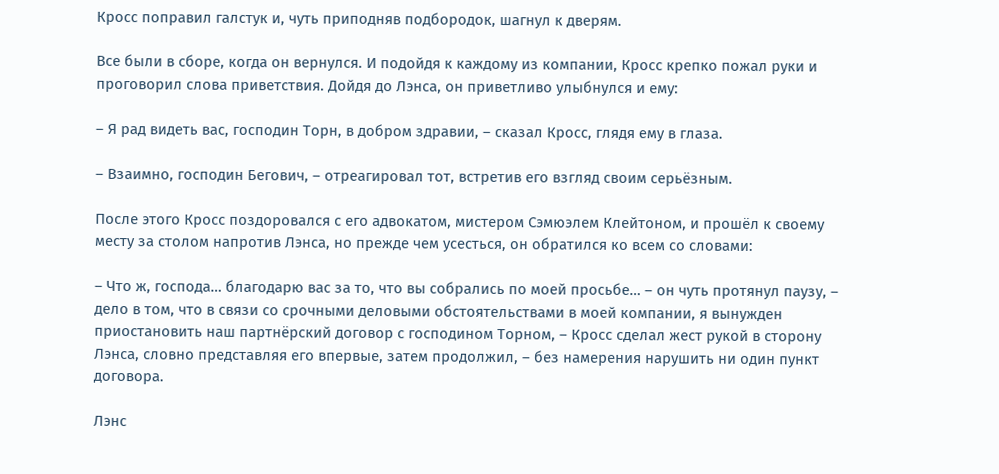Кросс поправил галстук и, чуть приподняв подбородок, шагнул к дверям.

Все были в сборе, когда он вернулся. И подойдя к каждому из компании, Кросс крепко пожал руки и проговорил слова приветствия. Дойдя до Лэнса, он приветливо улыбнулся и ему:

– Я рад видеть вас, господин Торн, в добром здравии, – сказал Кросс, глядя ему в глаза.

– Взаимно, господин Бегович, – отреагировал тот, встретив его взгляд своим серьёзным.

После этого Кросс поздоровался с его адвокатом, мистером Сэмюэлем Клейтоном, и прошёл к своему месту за столом напротив Лэнса, но прежде чем усесться, он обратился ко всем со словами:

– Что ж, господа… благодарю вас за то, что вы собрались по моей просьбе… – он чуть протянул паузу, – дело в том, что в связи со срочными деловыми обстоятельствами в моей компании, я вынужден приостановить наш партнёрский договор с господином Торном, – Кросс сделал жест рукой в сторону Лэнса, словно представляя его впервые, затем продолжил, – без намерения нарушить ни один пункт договора.

Лэнс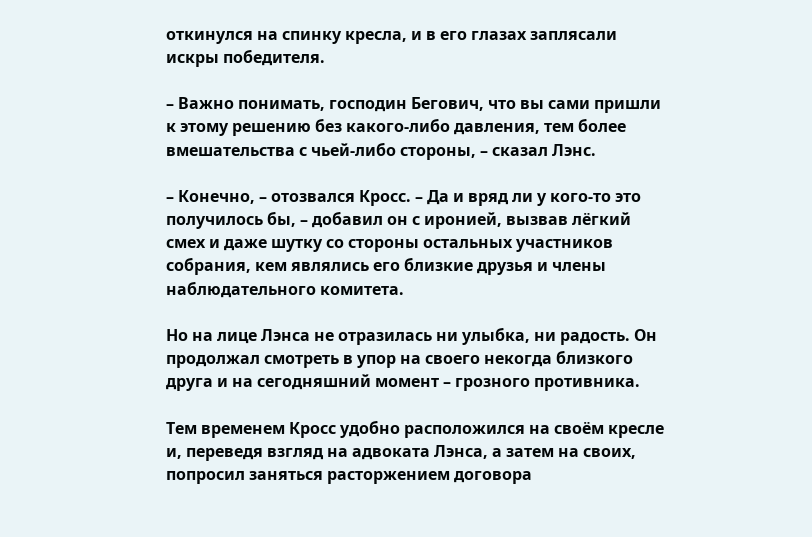откинулся на спинку кресла, и в его глазах заплясали искры победителя.

– Важно понимать, господин Бегович, что вы сами пришли к этому решению без какого-либо давления, тем более вмешательства с чьей-либо стороны, – сказал Лэнс.

– Конечно, – отозвался Кросс. – Да и вряд ли у кого-то это получилось бы, – добавил он с иронией, вызвав лёгкий смех и даже шутку со стороны остальных участников собрания, кем являлись его близкие друзья и члены наблюдательного комитета.

Но на лице Лэнса не отразилась ни улыбка, ни радость. Он продолжал смотреть в упор на своего некогда близкого друга и на сегодняшний момент – грозного противника.

Тем временем Кросс удобно расположился на своём кресле и, переведя взгляд на адвоката Лэнса, а затем на своих, попросил заняться расторжением договора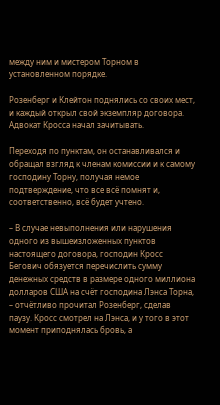между ним и мистером Торном в установленном порядке.

Розенберг и Клейтон поднялись со своих мест, и каждый открыл свой экземпляр договора. Адвокат Кросса начал зачитывать.

Переходя по пунктам, он останавливался и обращал взгляд к членам комиссии и к самому господину Торну, получая немое подтверждение, что все всё помнят и, соответственно, всё будет учтено.

– В случае невыполнения или нарушения одного из вышеизложенных пунктов настоящего договора, господин Кросс Бегович обязуется перечислить сумму денежных средств в размере одного миллиона долларов США на счёт господина Лэнса Торна, – отчётливо прочитал Розенберг, сделав паузу. Кросс смотрел на Лэнса, и у того в этот момент приподнялась бровь, а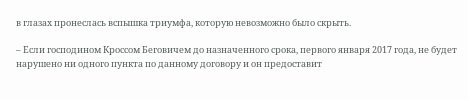в глазах пронеслась вспышка триумфа, которую невозможно было скрыть.

– Если господином Кроссом Беговичем до назначенного срока, первого января 2017 года, не будет нарушено ни одного пункта по данному договору и он предоставит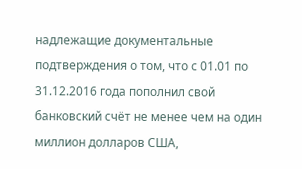надлежащие документальные подтверждения о том, что с 01.01 по 31.12.2016 года пополнил свой банковский счёт не менее чем на один миллион долларов США,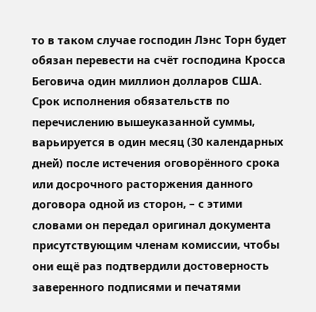то в таком случае господин Лэнс Торн будет обязан перевести на счёт господина Кросса Беговича один миллион долларов США. Срок исполнения обязательств по перечислению вышеуказанной суммы, варьируется в один месяц (30 календарных дней) после истечения оговорённого срока или досрочного расторжения данного договора одной из сторон, – с этими словами он передал оригинал документа присутствующим членам комиссии, чтобы они ещё раз подтвердили достоверность заверенного подписями и печатями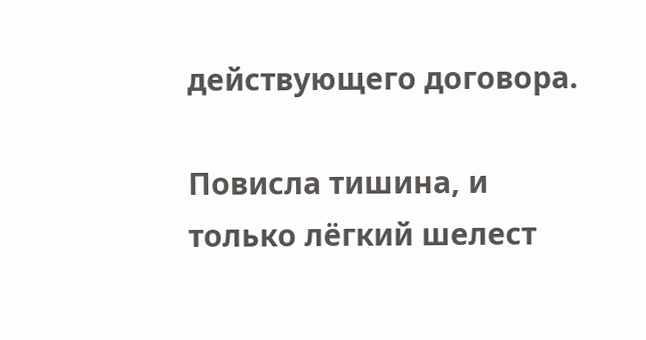действующего договора.

Повисла тишина, и только лёгкий шелест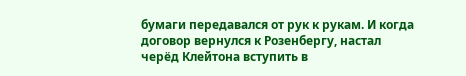бумаги передавался от рук к рукам. И когда договор вернулся к Розенбергу, настал черёд Клейтона вступить в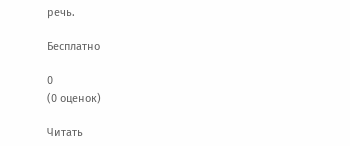речь.

Бесплатно

0
(0 оценок)

Читать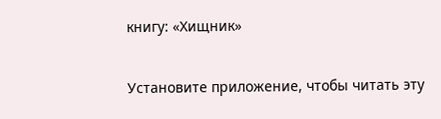книгу: «Хищник»

Установите приложение, чтобы читать эту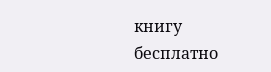книгу бесплатно